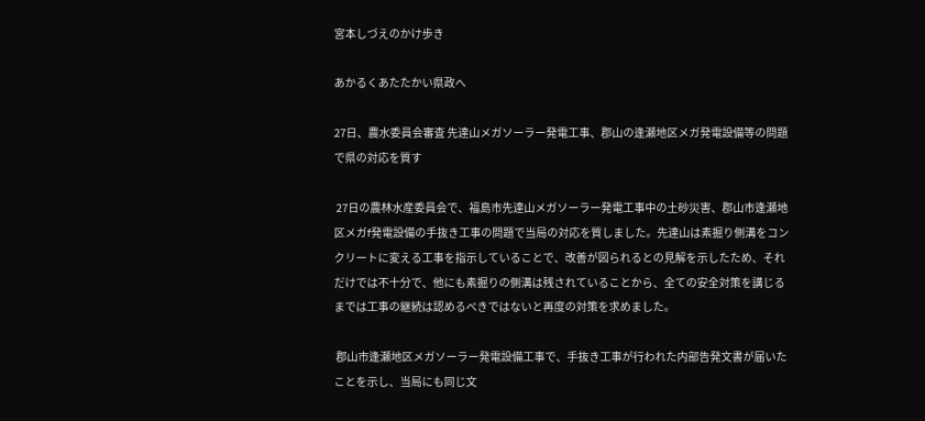宮本しづえのかけ歩き

あかるくあたたかい県政へ

27日、農水委員会審査 先達山メガソーラー発電工事、郡山の逢瀬地区メガ発電設備等の問題で県の対応を質す

 27日の農林水産委員会で、福島市先達山メガソーラー発電工事中の土砂災害、郡山市逢瀬地区メガf発電設備の手抜き工事の問題で当局の対応を質しました。先達山は素掘り側溝をコンクリートに変える工事を指示していることで、改善が図られるとの見解を示したため、それだけでは不十分で、他にも素掘りの側溝は残されていることから、全ての安全対策を講じるまでは工事の継続は認めるべきではないと再度の対策を求めました。

 郡山市逢瀬地区メガソーラー発電設備工事で、手抜き工事が行われた内部告発文書が届いたことを示し、当局にも同じ文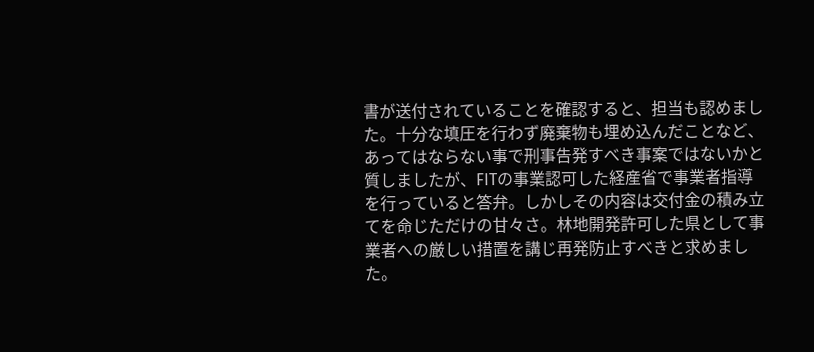書が送付されていることを確認すると、担当も認めました。十分な填圧を行わず廃棄物も埋め込んだことなど、あってはならない事で刑事告発すべき事案ではないかと質しましたが、FIТの事業認可した経産省で事業者指導を行っていると答弁。しかしその内容は交付金の積み立てを命じただけの甘々さ。林地開発許可した県として事業者への厳しい措置を講じ再発防止すべきと求めました。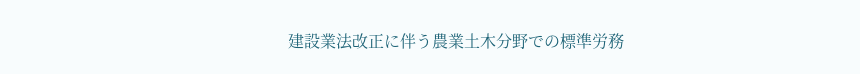建設業法改正に伴う農業土木分野での標準労務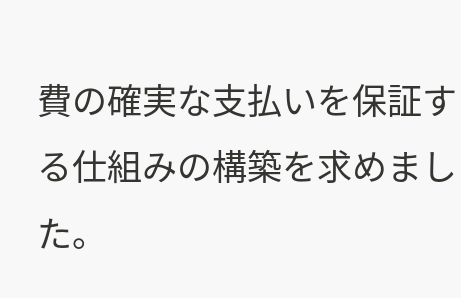費の確実な支払いを保証する仕組みの構築を求めました。